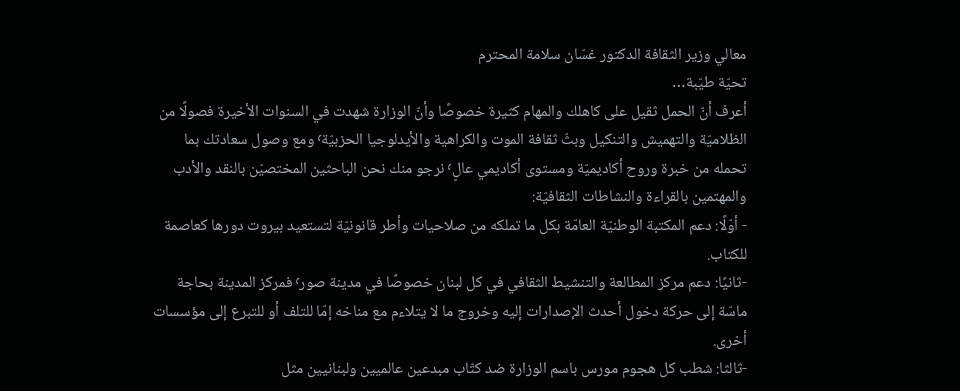معالي وزير الثقافة الدكتور غسّان سلامة المحترم
تحيّة طيّبة…
أعرف أنّ الحمل ثقيل على كاهلك والمهام كثيرة خصوصًا وأنّ الوزارة شهدت في السنوات الأخيرة فصولًا من الظلاميّة والتهميش والتنكيل وبثّ ثقافة الموت والكراهية والأيدلوجيا الحزبيّة٬ ومع وصول سعادتك بما تحمله من خبرة وروح أكاديميّة ومستوى أكاديمي عالٍ٬ نرجو منك نحن الباحثين المختصيّن بالنقد والأدب والمهتمين بالقراءة والنشاطات الثقافيّة:
- أوّلًا: دعم المكتبة الوطنيّة العامّة بكل ما تملكه من صلاحيات وأطر قانونيّة لتستعيد بيروت دورها كعاصمة للكتاب.
-ثانيًا: دعم مركز المطالعة والتنشيط الثقافي في كل لبنان خصوصًا في مدينة صور٬ فمركز المدينة بحاجة ماسّة إلى حركة دخول أحدث الإصدارات إليه وخروج ما لا يتلاءم مع مناخه إمّا للتلف أو للتبرع إلى مؤسسات أخرى.
-ثالثا: شطب كل هجوم مورس باسم الوزارة ضد كتّاب مبدعين عالميين ولبنانيين مثل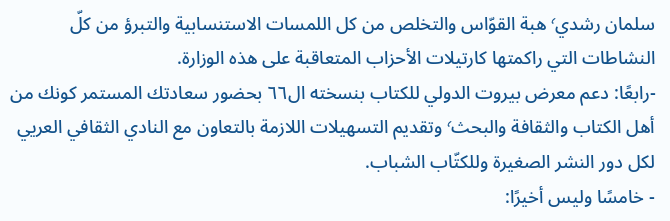سلمان رشدي٬ هبة القوّاس والتخلص من كل اللمسات الاستنسابية والتبرؤ من كلّ النشاطات التي راكمتها كارتيلات الأحزاب المتعاقبة على هذه الوزارة.
-رابعًا: دعم معرض بيروت الدولي للكتاب بنسخته ال٦٦ بحضور سعادتك المستمر كونك من أهل الكتاب والثقافة والبحث٬ وتقديم التسهيلات اللازمة بالتعاون مع النادي الثقافي العريي لكل دور النشر الصغيرة وللكتّاب الشباب.
- خامسًا وليس أخيرًا: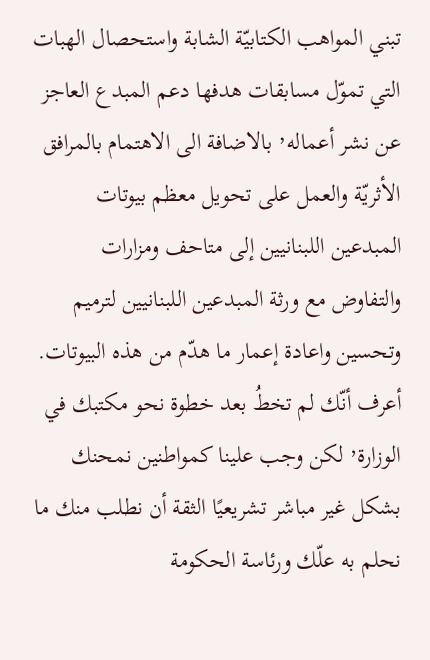تبني المواهب الكتابيّة الشابة واستحصال الهبات التي تموّل مسابقات هدفها دعم المبدع العاجز عن نشر أعماله٬ بالاضافة الى الاهتمام بالمرافق الأثريّة والعمل على تحويل معظم بيوتات المبدعين اللبنانيين إلى متاحف ومزارات والتفاوض مع ورثة المبدعين اللبنانيين لترميم وتحسين واعادة إعمار ما هدّم من هذه البيوتات.
أعرف أنّك لم تخطُ بعد خطوة نحو مكتبك في الوزارة٬ لكن وجب علينا كمواطنين نمحنك بشكل غير مباشر تشريعيًا الثقة أن نطلب منك ما نحلم به علّك ورئاسة الحكومة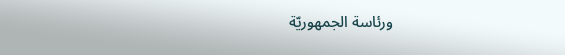ورئاسة الجمهوريّة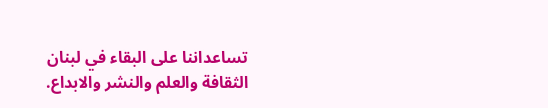تساعداننا على البقاء في لبنان الثقافة والعلم والنشر والابداع.